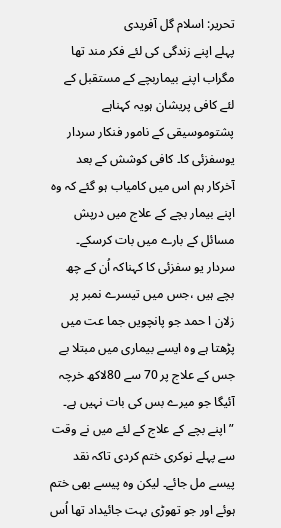تحریر: اسلام گل آفریدی
پہلے اپنے زندگی کی لئے فکر مند تھا مگراب اپنے بیماربچے کے مستقبل کے لئے کافی پریشان ہویہ کہناہے پشتوموسیقی کے نامور فنکار سردار یوسفزئی کا۔ کافی کوشش کے بعد آخرکار ہم اس میں کامیاب ہو گئے کہ وہ اپنے بیمار بچے کے علاج میں درپش مسائل کے بارے میں بات کرسکے۔
سردار یو سفزئی کا کہناکہ اُن کے چھ بچے ہیں ،جس میں تیسرے نمبر پر زلان ا حمد جو پانچویں جما عت میں پڑھتا ہے وہ ایسے بیماری میں مبتلا بے جس کے علاج پر 70 سے 80لاکھ خرچہ آئیگا جو میرے بس کی بات نہیں ہے۔
” اپنے بچے کے علاج کے لئے میں نے وقت سے پہلے نوکری ختم کردی تاکہ نقد پیسے مل جائے۔ لیکن وہ پیسے بھی ختم ہوئے اور جو تھوڑی بہت جائیداد تھا اُس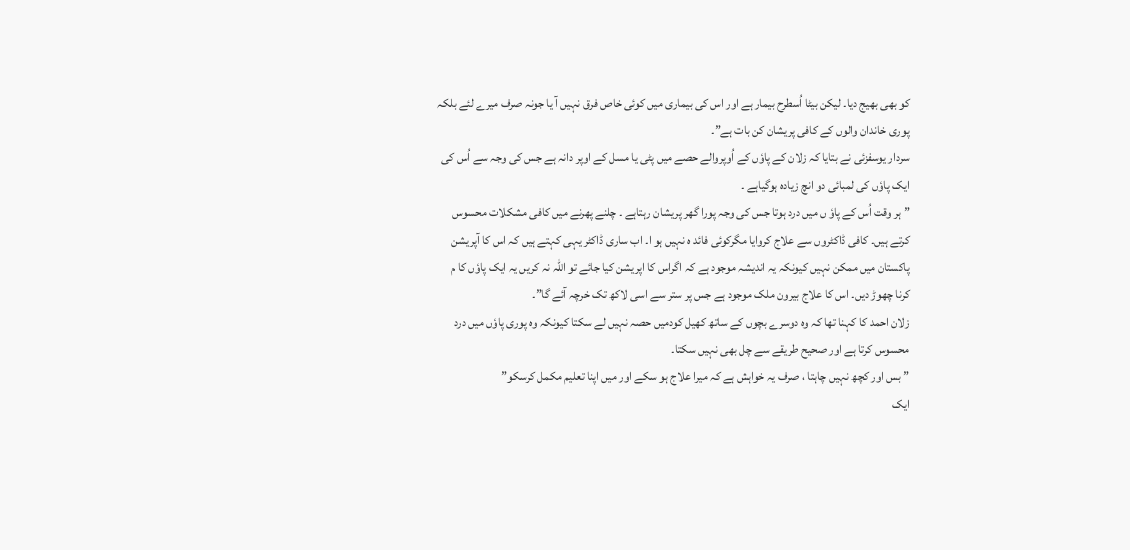کو بھی بھیج دیا۔ لیکن بیٹا اُسطرح بیمار ہے اور اس کی بیماری میں کوئی خاص فرق نہیں آ یا جونہ صرف میرے لئے بلکہ پوری خاندان والوں کے کافی پریشان کن بات ہے”۔
سردار یوسفزئی نے بتایا کہ زلان کے پاوٗں کے اُوپروالے حصے میں پٹی یا مسل کے اوپر دانہ ہے جس کی وجہ سے اُس کی ایک پاوٗں کی لمبائی دو انچ زیادہ ہوگیاہے ۔
” ہر وقت اُس کے پاوٗ ں میں درد ہوتا جس کی وجہ پورا گھر پریشان رہتاہے ۔ چلنے پھرنے میں کافی مشکلات محسوس کرتے ہیں۔ کافی ڈاکٹروں سے علاج کروایا مگرکوئی فائد ہ نہیں ہو ا۔ اب ساری ڈاکٹر یہی کہتے ہیں کہ اس کا آپریشن پاکستان میں ممکن نہیں کیونکہ یہ اندیشہ موجود ہے کہ اگراس کا اپریشن کیا جائے تو اللہ نہ کریں یہ ایک پاوٗں کا م کرنا چھوڑ دیں۔ اس کا علاج بیرون ملک موجود ہے جس پر ستر سے اسی لاکھ تک خرچہ آئے گا”۔
زلان احمد کا کہنا تھا کہ وہ دوسرے بچوں کے ساتھ کھیل کودمیں حصہ نہیں لے سکتا کیونکہ وہ پوری پاوٗں میں درد محسوس کرتا ہے اور صحیح طریقے سے چل بھی نہیں سکتا۔
” بس اور کچھ نہیں چاہتا ، صرف یہ خواہش ہے کہ میرا علاج ہو سکے اور میں اپنا تعلیم مکمل کرسکو”
ایک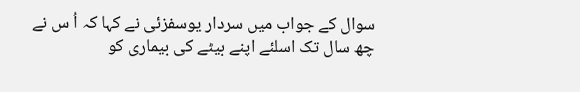سوال کے جواب میں سردار یوسفزئی نے کہا کہ اُ س نے چھ سال تک اسلئے اپنے بیٹے کی بیماری کو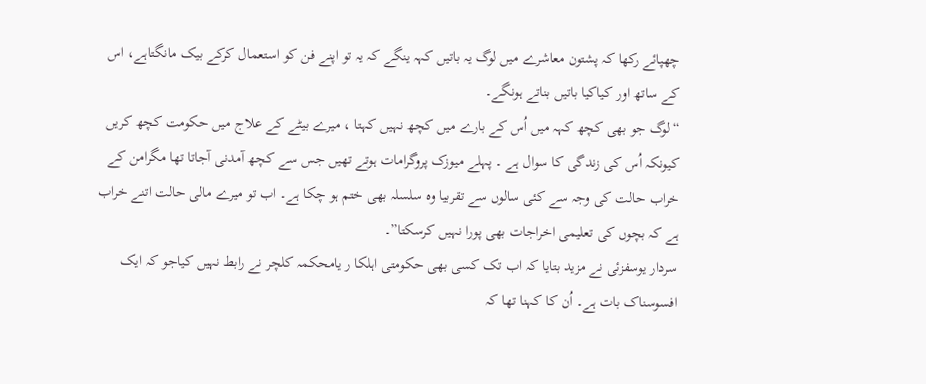چھپائے رکھا کہ پشتون معاشرے میں لوگ یہ باتیں کہہ ینگے کہ یہ تو اپنے فن کو استعمال کرکے بیک مانگتاہے، اس کے ساتھ اور کیاکیا باتیں بناتے ہونگے۔
“لوگ جو بھی کچھ کہہ میں اُس کے بارے میں کچھ نہیں کہتا ، میرے بیٹے کے علاج میں حکومت کچھ کریں کیونکہ اُس کی زندگی کا سوال ہے ۔ پہلے میوزک پروگرامات ہوتے تھیں جس سے کچھ آمدنی آجاتا تھا مگرامن کے خراب حالت کی وجہ سے کئی سالوں سے تقربیا وہ سلسلہ بھی ختم ہو چکا ہے۔ اب تو میرے مالی حالت اتنے خراب ہے کہ بچوں کی تعلیمی اخراجات بھی پورا نہیں کرسکتا”۔
سردار یوسفزئی نے مزید بتایا کہ اب تک کسی بھی حکومتی اہلکا ر یامحکمہ کلچر نے رابط نہیں کیاجو کہ ایک افسوسناک بات ہے۔ اُن کا کہنا تھا کہ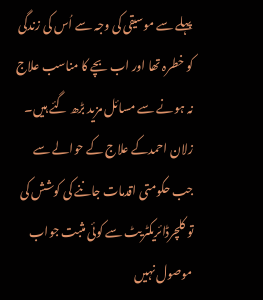پہلے سے موسیقی کی وجہ سے اُس کی زندگی کو خطرہ تھا اور اب بچے کا مناسب علاج نہ ہونے سے مسائل مزید بڑھ گئے ہیں۔
زلان احمدکے علاج کے حوالے سے جب حکومتی اقدمات جاننے کی کوشش کی تو کلچرڈائریکٹریٹ سے کوئی مثبت جواب موصول نہیں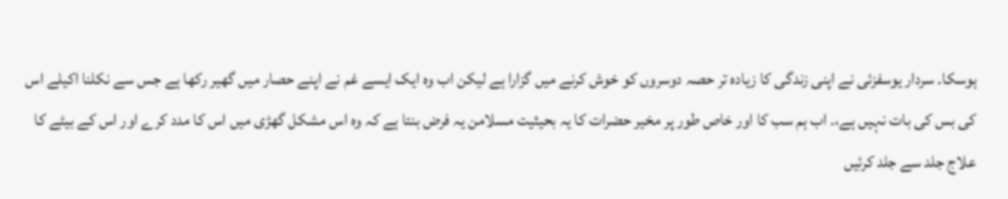ہوسکا۔ سردار یوسفزئی نے اپنی زندگی کا زیادہ تر حصہ دوسروں کو خوش کرنے میں گزارا ہے لیکن اب وہ ایک ایسے غم نے اپنے حصار میں گھیر رکھا ہے جس سے نکلنا اکیلے اس کی بس کی بات نہیں ہے،۔ اب ہم سب کا اور خاص طور پر مخیر حضرات کا یہ بحیثیت مسلامن یہ فرض بنتا ہے کہ وہ اس مشکل گھڑی میں اس کا مدد کرے اور اس کے بیٹے کا علاج جلد سے جلد کرئیں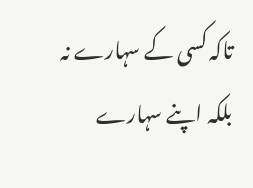تاکہ کسی کے سہارے نہ بلکہ اپنے سہارے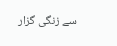سے زنگی گزار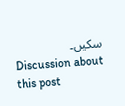سکیں۔
Discussion about this post